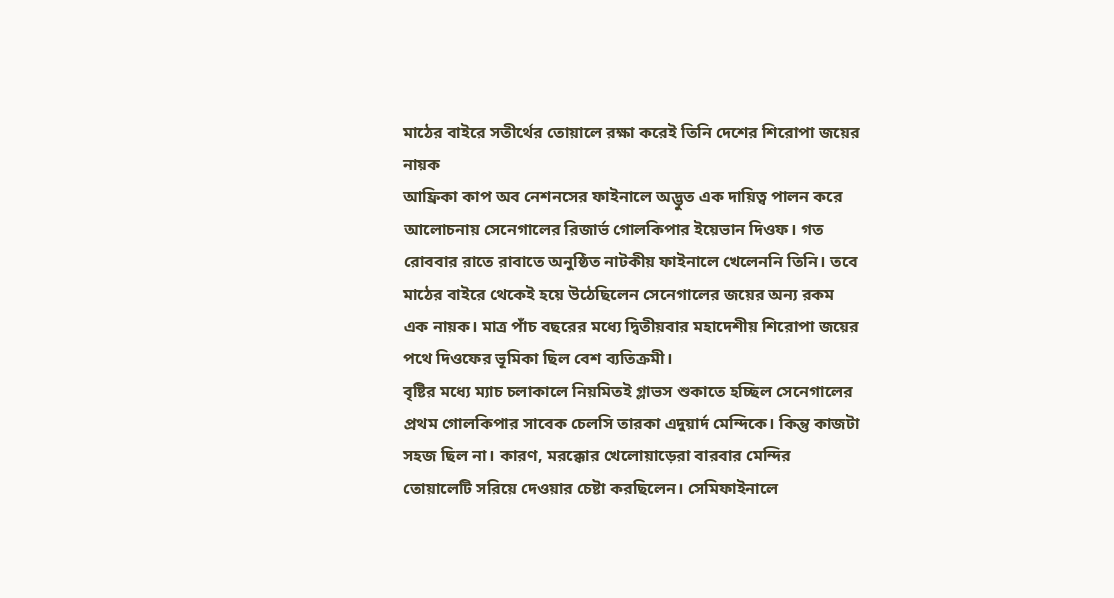মাঠের বাইরে সতীর্থের তোয়ালে রক্ষা করেই তিনি দেশের শিরোপা জয়ের নায়ক
আফ্রিকা কাপ অব নেশনসের ফাইনালে অদ্ভুত এক দায়িত্ব পালন করে আলোচনায় সেনেগালের রিজার্ভ গোলকিপার ইয়েভান দিওফ। গত রোববার রাতে রাবাতে অনুষ্ঠিত নাটকীয় ফাইনালে খেলেননি তিনি। তবে মাঠের বাইরে থেকেই হয়ে উঠেছিলেন সেনেগালের জয়ের অন্য রকম এক নায়ক। মাত্র পাঁচ বছরের মধ্যে দ্বিতীয়বার মহাদেশীয় শিরোপা জয়ের পথে দিওফের ভূমিকা ছিল বেশ ব্যতিক্রমী।
বৃষ্টির মধ্যে ম্যাচ চলাকালে নিয়মিতই গ্লাভস শুকাতে হচ্ছিল সেনেগালের প্রথম গোলকিপার সাবেক চেলসি তারকা এদুয়ার্দ মেন্দিকে। কিন্তু কাজটা সহজ ছিল না। কারণ, মরক্কোর খেলোয়াড়েরা বারবার মেন্দির তোয়ালেটি সরিয়ে দেওয়ার চেষ্টা করছিলেন। সেমিফাইনালে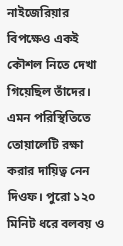নাইজেরিয়ার বিপক্ষেও একই কৌশল নিতে দেখা গিয়েছিল তাঁদের।
এমন পরিস্থিতিতে তোয়ালেটি রক্ষা করার দায়িত্ব নেন দিওফ। পুরো ১২০ মিনিট ধরে বলবয় ও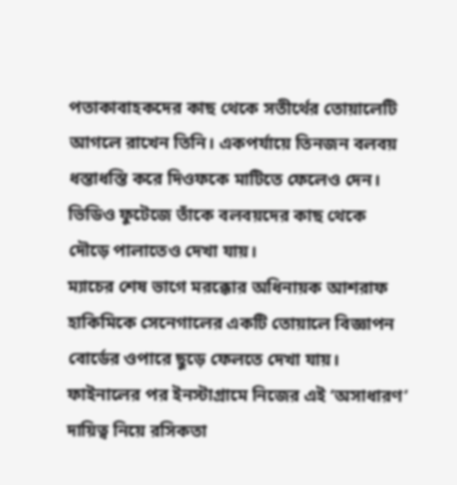পতাকাবাহকদের কাছ থেকে সতীর্থের তোয়ালেটি আগলে রাখেন তিনি। একপর্যায়ে তিনজন বলবয় ধস্তাধস্তি করে দিওফকে মাটিতে ফেলেও দেন। ভিডিও ফুটেজে তাঁকে বলবয়দের কাছ থেকে দৌড়ে পালাতেও দেখা যায়।
ম্যাচের শেষ ভাগে মরক্কোর অধিনায়ক আশরাফ হাকিমিকে সেনেগালের একটি তোয়ালে বিজ্ঞাপন বোর্ডের ওপারে ছুড়ে ফেলতে দেখা যায়। ফাইনালের পর ইনস্টাগ্রামে নিজের এই ‘অসাধারণ’ দায়িত্ব নিয়ে রসিকতা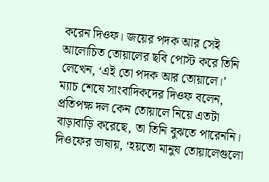করেন দিওফ। জয়ের পদক আর সেই আলোচিত তোয়ালের ছবি পোস্ট করে তিনি লেখেন, ‘এই তো পদক আর তোয়ালে।’
ম্যাচ শেষে সাংবাদিকদের দিওফ বলেন, প্রতিপক্ষ দল কেন তোয়ালে নিয়ে এতটা বাড়াবাড়ি করেছে, তা তিনি বুঝতে পারেননি। দিওফের ভাষায়, ‘হয়তো মানুষ তোয়ালেগুলো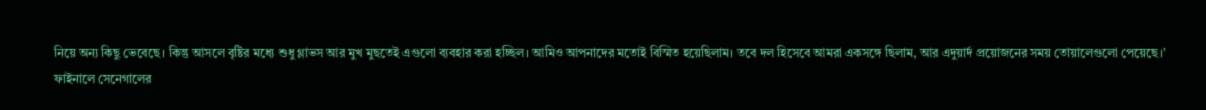নিয়ে অন্য কিছু ভেবেছে। কিন্তু আসলে বৃষ্টির মধ্যে শুধু গ্লাভস আর মুখ মুছতেই এগুলো ব্যবহার করা হচ্ছিল। আমিও আপনাদের মতোই বিস্মিত হয়েছিলাম। তবে দল হিসেবে আমরা একসঙ্গে ছিলাম, আর এদুয়ার্দ প্রয়োজনের সময় তোয়ালেগুলো পেয়েছে।’
ফাইনালে সেনেগালের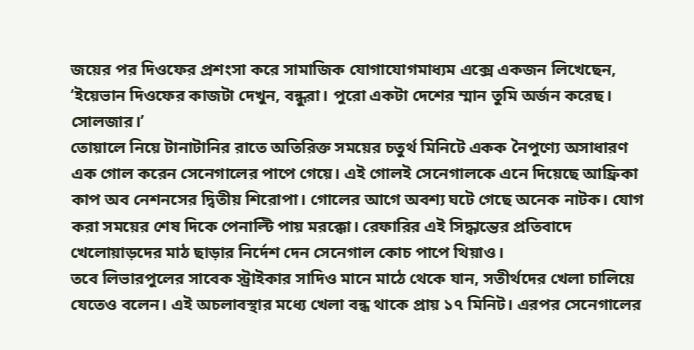জয়ের পর দিওফের প্রশংসা করে সামাজিক যোগাযোগমাধ্যম এক্সে একজন লিখেছেন, ‘ইয়েভান দিওফের কাজটা দেখুন, বন্ধুরা। পুরো একটা দেশের ম্মান তুমি অর্জন করেছ। সোলজার।’
তোয়ালে নিয়ে টানাটানির রাতে অতিরিক্ত সময়ের চতুর্থ মিনিটে একক নৈপুণ্যে অসাধারণ এক গোল করেন সেনেগালের পাপে গেয়ে। এই গোলই সেনেগালকে এনে দিয়েছে আফ্রিকা কাপ অব নেশনসের দ্বিতীয় শিরোপা। গোলের আগে অবশ্য ঘটে গেছে অনেক নাটক। যোগ করা সময়ের শেষ দিকে পেনাল্টি পায় মরক্কো। রেফারির এই সিদ্ধান্তের প্রতিবাদে খেলোয়াড়দের মাঠ ছাড়ার নির্দেশ দেন সেনেগাল কোচ পাপে থিয়াও।
তবে লিভারপুলের সাবেক স্ট্রাইকার সাদিও মানে মাঠে থেকে যান, সতীর্থদের খেলা চালিয়ে যেতেও বলেন। এই অচলাবস্থার মধ্যে খেলা বন্ধ থাকে প্রায় ১৭ মিনিট। এরপর সেনেগালের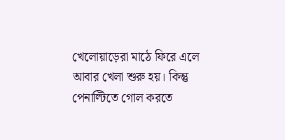খেলোয়াড়েরা মাঠে ফিরে এলে আবার খেলা শুরু হয়। কিন্তু পেনাল্টিতে গোল করতে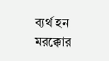ব্যর্থ হন মরক্কোর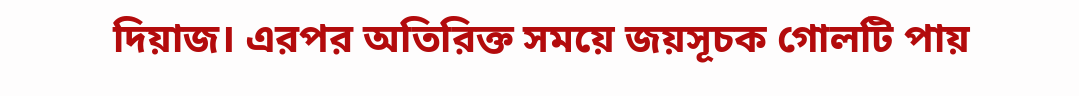দিয়াজ। এরপর অতিরিক্ত সময়ে জয়সূচক গোলটি পায়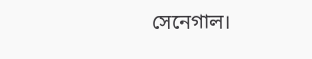সেনেগাল।